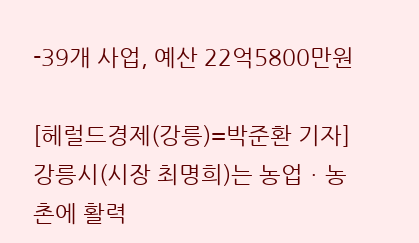-39개 사업, 예산 22억5800만원

[헤럴드경제(강릉)=박준환 기자]강릉시(시장 최명희)는 농업ㆍ농촌에 활력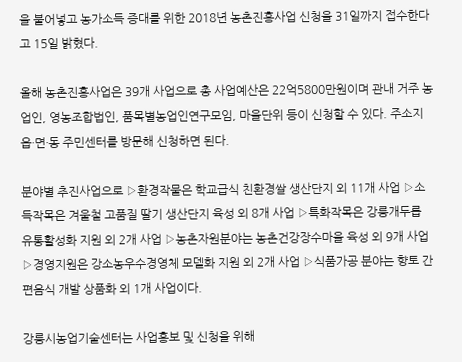을 불어넣고 농가소득 증대를 위한 2018년 농촌진흥사업 신청을 31일까지 접수한다고 15일 밝혔다.

올해 농촌진흥사업은 39개 사업으로 총 사업예산은 22억5800만원이며 관내 거주 농업인, 영농조합법인, 품목별농업인연구모임, 마을단위 등이 신청할 수 있다. 주소지 읍·면·동 주민센터를 방문해 신청하면 된다.

분야별 추진사업으로 ▷환경작물은 학교급식 친환경쌀 생산단지 외 11개 사업 ▷소득작목은 겨울철 고품질 딸기 생산단지 육성 외 8개 사업 ▷특화작목은 강릉개두릅 유통활성화 지원 외 2개 사업 ▷농촌자원분야는 농촌건강장수마을 육성 외 9개 사업 ▷경영지원은 강소농우수경영체 모델화 지원 외 2개 사업 ▷식품가공 분야는 향토 간편음식 개발 상품화 외 1개 사업이다.

강릉시농업기술센터는 사업홍보 및 신청을 위해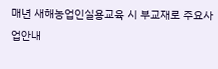매년 새해농업인실용교육 시 부교재로 주요사업안내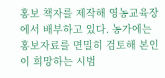홍보 책자를 제작해 영농교육장에서 배부하고 있다. 농가에는 홍보자료를 면밀히 검토해 본인이 희망하는 시범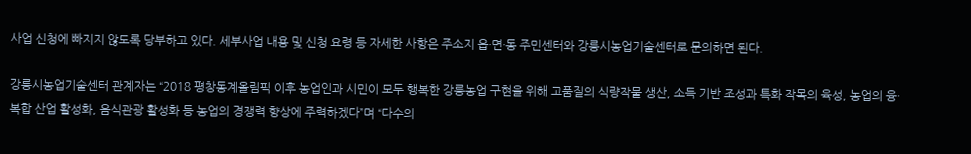사업 신청에 빠지지 않도록 당부하고 있다. 세부사업 내용 및 신청 요령 등 자세한 사항은 주소지 읍·면·동 주민센터와 강릉시농업기술센터로 문의하면 된다.

강릉시농업기술센터 관계자는 “2018 평창동계올림픽 이후 농업인과 시민이 모두 행복한 강릉농업 구현을 위해 고품질의 식량작물 생산, 소득 기반 조성과 특화 작목의 육성, 농업의 융·복합 산업 활성화, 음식관광 활성화 등 농업의 경쟁력 향상에 주력하겠다”며 “다수의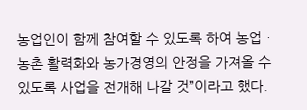농업인이 함께 참여할 수 있도록 하여 농업ㆍ농촌 활력화와 농가경영의 안정을 가져올 수 있도록 사업을 전개해 나갈 것”이라고 했다.